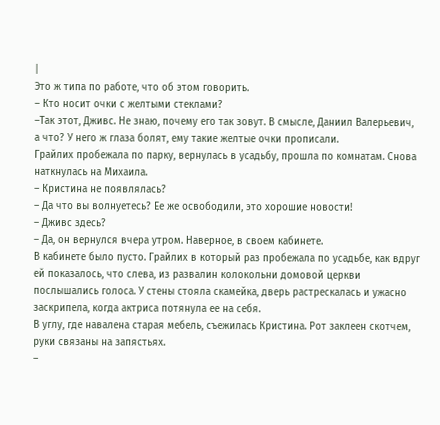|
Это ж типа по работе, что об этом говорить.
– Кто носит очки с желтыми стеклами?
–Так этот, Дживс. Не знаю, почему его так зовут. В смысле, Даниил Валерьевич, а что? У него ж глаза болят, ему такие желтые очки прописали.
Грайлих пробежала по парку, вернулась в усадьбу, прошла по комнатам. Снова наткнулась на Михаила.
– Кристина не появлялась?
– Да что вы волнуетесь? Ее же освободили, это хорошие новости!
– Дживс здесь?
– Да, он вернулся вчера утром. Наверное, в своем кабинете.
В кабинете было пусто. Грайлих в который раз пробежала по усадьбе, как вдруг ей показалось, что слева, из развалин колокольни домовой церкви послышались голоса. У стены стояла скамейка, дверь растрескалась и ужасно заскрипела, когда актриса потянула ее на себя.
В углу, где навалена старая мебель, съежилась Кристина. Рот заклеен скотчем, руки связаны на запястьях.
–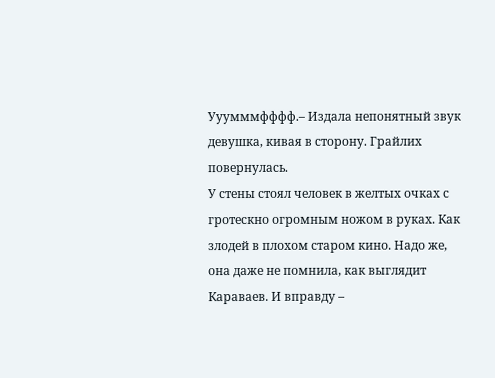Ууумммфффф.– Издала непонятный звук девушка, кивая в сторону. Грайлих повернулась.
У стены стоял человек в желтых очках с гротескно огромным ножом в руках. Как злодей в плохом старом кино. Надо же, она даже не помнила, как выглядит Караваев. И вправду –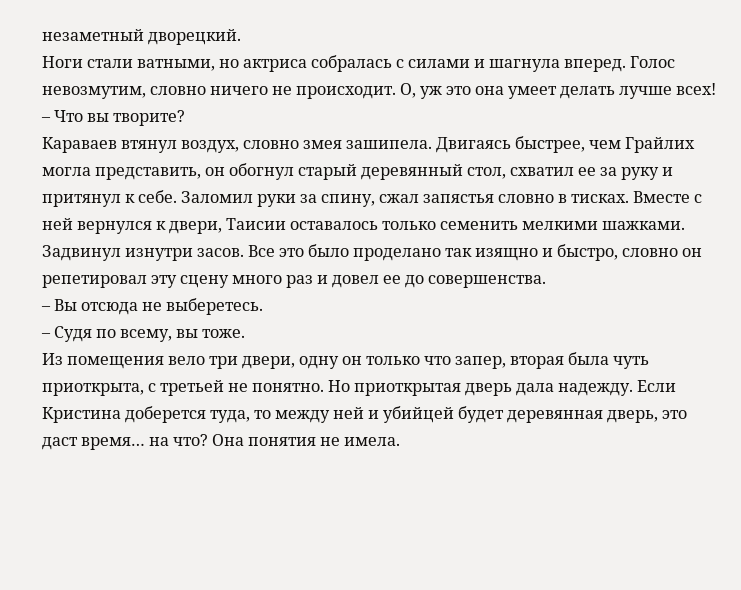незаметный дворецкий.
Ноги стали ватными, но актриса собралась с силами и шагнула вперед. Голос невозмутим, словно ничего не происходит. О, уж это она умеет делать лучше всех!
– Что вы творите?
Караваев втянул воздух, словно змея зашипела. Двигаясь быстрее, чем Грайлих могла представить, он обогнул старый деревянный стол, схватил ее за руку и притянул к себе. Заломил руки за спину, сжал запястья словно в тисках. Вместе с ней вернулся к двери, Таисии оставалось только семенить мелкими шажками. Задвинул изнутри засов. Все это было проделано так изящно и быстро, словно он репетировал эту сцену много раз и довел ее до совершенства.
– Вы отсюда не выберетесь.
– Судя по всему, вы тоже.
Из помещения вело три двери, одну он только что запер, вторая была чуть приоткрыта, с третьей не понятно. Но приоткрытая дверь дала надежду. Если Кристина доберется туда, то между ней и убийцей будет деревянная дверь, это даст время… на что? Она понятия не имела.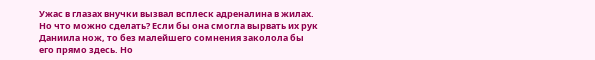Ужас в глазах внучки вызвал всплеск адреналина в жилах. Но что можно сделать? Если бы она смогла вырвать их рук Даниила нож, то без малейшего сомнения заколола бы его прямо здесь. Но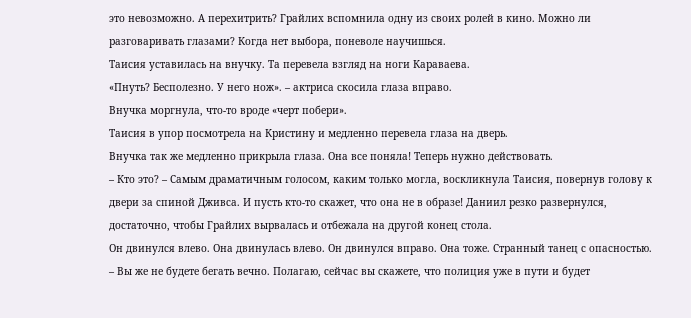это невозможно. А перехитрить? Грайлих вспомнила одну из своих ролей в кино. Можно ли разговаривать глазами? Когда нет выбора, поневоле научишься.
Таисия уставилась на внучку. Та перевела взгляд на ноги Караваева.
«Пнуть? Бесполезно. У него нож». – актриса скосила глаза вправо.
Внучка моргнула, что-то вроде «черт побери».
Таисия в упор посмотрела на Кристину и медленно перевела глаза на дверь.
Внучка так же медленно прикрыла глаза. Она все поняла! Теперь нужно действовать.
– Кто это? – Самым драматичным голосом, каким только могла, воскликнула Таисия, повернув голову к двери за спиной Дживса. И пусть кто-то скажет, что она не в образе! Даниил резко развернулся, достаточно, чтобы Грайлих вырвалась и отбежала на другой конец стола.
Он двинулся влево. Она двинулась влево. Он двинулся вправо. Она тоже. Странный танец с опасностью.
– Вы же не будете бегать вечно. Полагаю, сейчас вы скажете, что полиция уже в пути и будет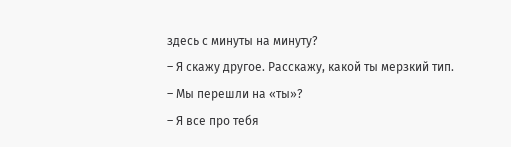здесь с минуты на минуту?
– Я скажу другое. Расскажу, какой ты мерзкий тип.
– Мы перешли на «ты»?
– Я все про тебя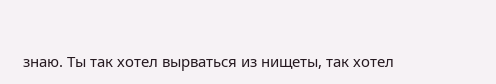знаю. Ты так хотел вырваться из нищеты, так хотел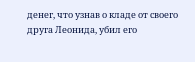денег, что узнав о кладе от своего друга Леонида, убил его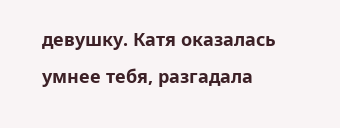девушку. Катя оказалась умнее тебя, разгадала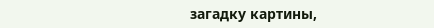загадку картины,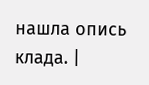нашла опись клада. |